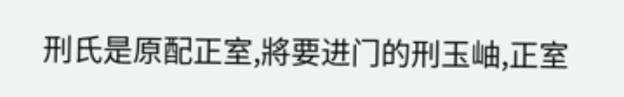刑氏是原配正室,將要进门的刑玉岫,正室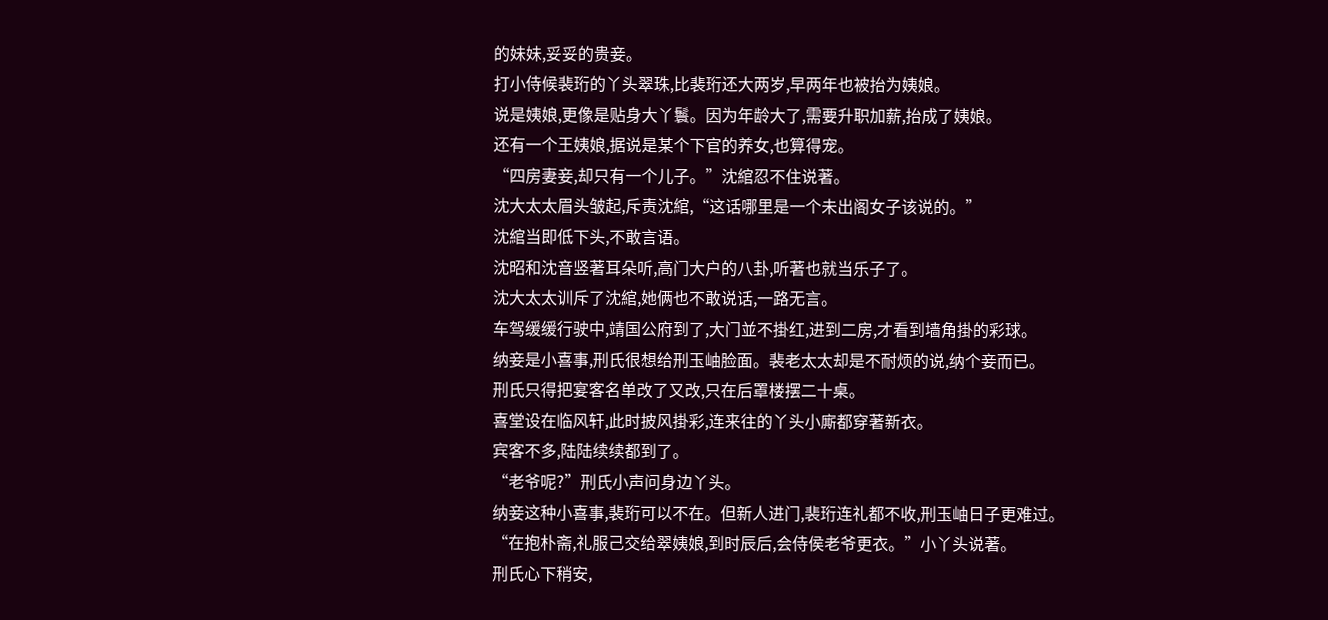的妹妹,妥妥的贵妾。
打小侍候裴珩的丫头翠珠,比裴珩还大两岁,早两年也被抬为姨娘。
说是姨娘,更像是贴身大丫鬟。因为年龄大了,需要升职加薪,抬成了姨娘。
还有一个王姨娘,据说是某个下官的养女,也算得宠。
“四房妻妾,却只有一个儿子。”沈綰忍不住说著。
沈大太太眉头皱起,斥责沈綰,“这话哪里是一个未出阁女子该说的。”
沈綰当即低下头,不敢言语。
沈昭和沈音竖著耳朵听,高门大户的八卦,听著也就当乐子了。
沈大太太训斥了沈綰,她俩也不敢说话,一路无言。
车驾缓缓行驶中,靖国公府到了,大门並不掛红,进到二房,才看到墙角掛的彩球。
纳妾是小喜事,刑氏很想给刑玉岫脸面。裴老太太却是不耐烦的说,纳个妾而已。
刑氏只得把宴客名单改了又改,只在后罩楼摆二十桌。
喜堂设在临风轩,此时披风掛彩,连来往的丫头小廝都穿著新衣。
宾客不多,陆陆续续都到了。
“老爷呢?”刑氏小声问身边丫头。
纳妾这种小喜事,裴珩可以不在。但新人进门,裴珩连礼都不收,刑玉岫日子更难过。
“在抱朴斋,礼服己交给翠姨娘,到时辰后,会侍侯老爷更衣。”小丫头说著。
刑氏心下稍安,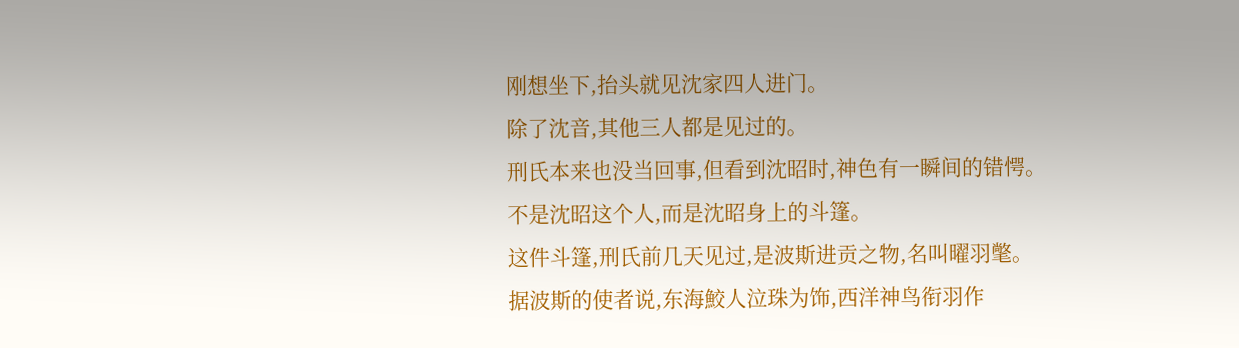刚想坐下,抬头就见沈家四人进门。
除了沈音,其他三人都是见过的。
刑氏本来也没当回事,但看到沈昭时,神色有一瞬间的错愕。
不是沈昭这个人,而是沈昭身上的斗篷。
这件斗篷,刑氏前几天见过,是波斯进贡之物,名叫曜羽氅。
据波斯的使者说,东海鮫人泣珠为饰,西洋神鸟衔羽作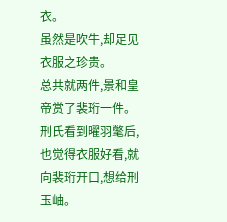衣。
虽然是吹牛,却足见衣服之珍贵。
总共就两件,景和皇帝赏了裴珩一件。
刑氏看到曜羽氅后,也觉得衣服好看,就向裴珩开口,想给刑玉岫。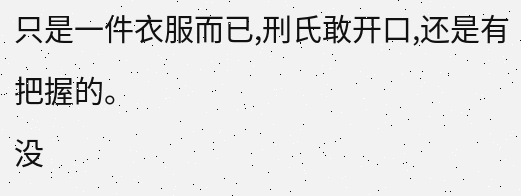只是一件衣服而已,刑氏敢开口,还是有把握的。
没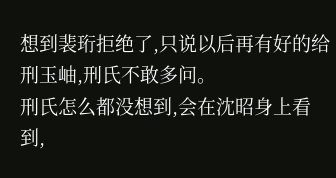想到裴珩拒绝了,只说以后再有好的给刑玉岫,刑氏不敢多问。
刑氏怎么都没想到,会在沈昭身上看到,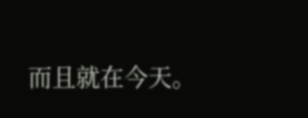而且就在今天。